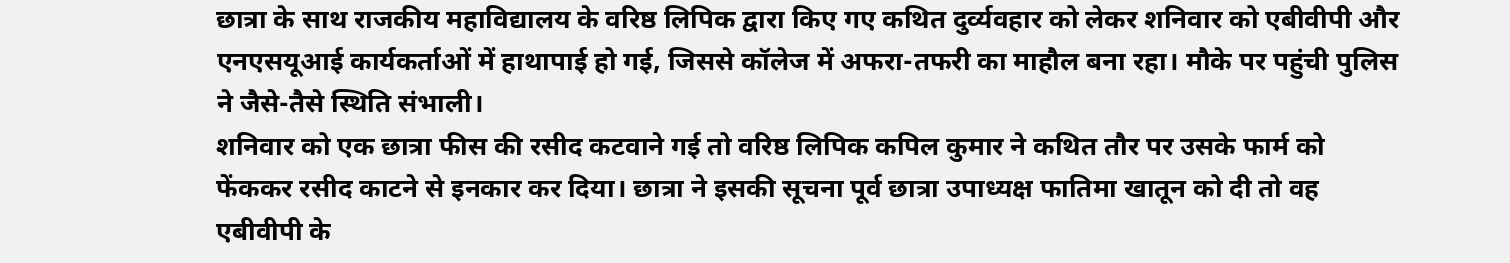छात्रा के साथ राजकीय महाविद्यालय के वरिष्ठ लिपिक द्वारा किए गए कथित दुर्व्यवहार को लेकर शनिवार को एबीवीपी और एनएसयूआई कार्यकर्ताओं में हाथापाई हो गई, जिससे कॉलेज में अफरा-तफरी का माहौल बना रहा। मौके पर पहुंची पुलिस ने जैसे-तैसे स्थिति संभाली।
शनिवार को एक छात्रा फीस की रसीद कटवाने गई तो वरिष्ठ लिपिक कपिल कुमार ने कथित तौर पर उसके फार्म को फेंककर रसीद काटने से इनकार कर दिया। छात्रा ने इसकी सूचना पूर्व छात्रा उपाध्यक्ष फातिमा खातून को दी तो वह एबीवीपी के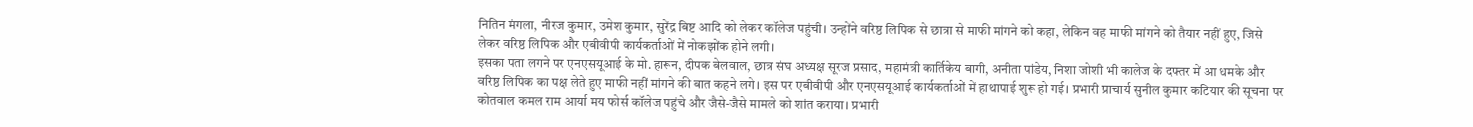नितिन मंगला, नीरज कुमार, उमेश कुमार, सुरेंद्र बिष्ट आदि को लेकर कॉलेज पहुंची। उन्होंने वरिष्ठ लिपिक से छात्रा से माफी मांगने को कहा, लेकिन वह माफी मांगने को तैयार नहीं हुए, जिसे लेकर वरिष्ठ लिपिक और एबीवीपी कार्यकर्ताओं में नोकझोंक होने लगी।
इसका पता लगने पर एनएसयूआई के मो. हारून, दीपक बेलवाल, छात्र संघ अध्यक्ष सूरज प्रसाद, महामंत्री कार्तिकेय बागी, अनीता पांडेय, निशा जोशी भी कालेज के दफ्तर में आ धमके और वरिष्ठ लिपिक का पक्ष लेते हुए माफी नहीं मांगने की बात कहने लगे। इस पर एबीवीपी और एनएसयूआई कार्यकर्ताओं में हाथापाई शुरू हो गई। प्रभारी प्राचार्य सुनील कुमार कटियार की सूचना पर कोतवाल कमल राम आर्या मय फोर्स कॉलेज पहुंचे और जैसे-जैसे मामले को शांत कराया। प्रभारी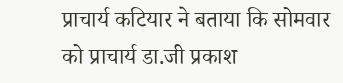प्राचार्य कटियार ने बताया कि सोमवार को प्राचार्य डा.जी प्रकाश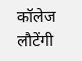कॉलेज लौटेंगी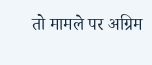तो मामले पर अग्रिम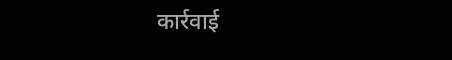कार्रवाई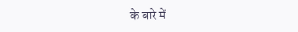के बारे में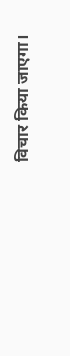विचार किया जाएगा।